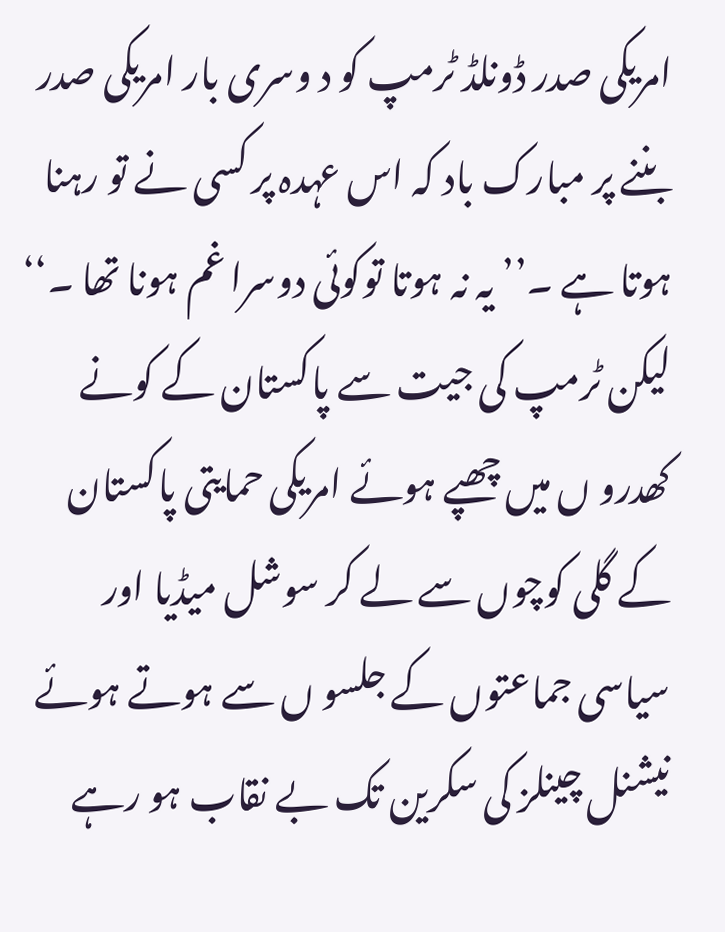امریکی صدر ڈونلڈ ٹرمپ کو د وسری بار امریکی صدر بننے پر مبارک باد کہ اس عہدہ پر کسی نے تو رہنا ہوتا ہے ۔’’ یہ نہ ہوتا توکوئی دوسرا غم ہونا تھا ۔‘‘ لیکن ٹرمپ کی جیت سے پاکستان کے کونے کھدرو ں میں چھپے ہوئے امریکی حمایتی پاکستان کے گلی کوچوں سے لے کر سوشل میڈیا اور سیاسی جماعتوں کے جلسو ں سے ہوتے ہوئے نیشنل چینلز کی سکرین تک بے نقاب ہو رہے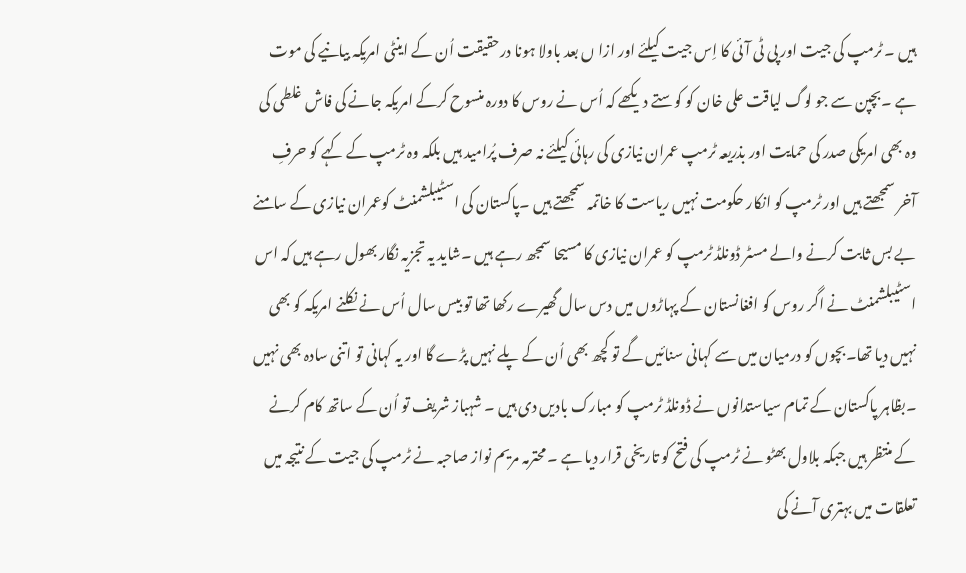ہیں ۔ ٹرمپ کی جیت اور پی ٹی آئی کا اِس جیت کیلئے اور ازا ں بعد باولا ہونا درحقیقت اُن کے اینٹی امریکہ بیانیے کی موت ہے ۔بچپن سے جو لوگ لیاقت علی خان کو کوستے دیکھے کہ اُس نے روس کا دورہ منسوح کرکے امریکہ جانے کی فاش غلطی کی وہ بھی امریکی صدر کی حمایت اور بذریعہ ٹرمپ عمران نیازی کی رہائی کیلئے نہ صرف پُرامید ہیں بلکہ وہ ٹرمپ کے کہے کو حرفِ آخر سمجھتے ہیں اور ٹرمپ کو انکار حکومت نہیں ریاست کا خاتمہ سمجھتے ہیں ۔پاکستان کی اسٹیبلشمنٹ کوعمران نیازی کے سامنے بے بس ثابت کرنے والے مسٹر ڈونلڈ ٹرمپ کو عمران نیازی کا مسیحا سمجھ رہے ہیں ۔شاید یہ تجزیہ نگار بھول رہے ہیں کہ اس اسٹیبلشمنٹ نے اگر روس کو افغانستان کے پہاڑوں میں دس سال گھیرے رکھا تھا تو بیس سال اُس نے نکلنے امریکہ کو بھی نہیں دیا تھا۔بچوں کو درمیان میں سے کہانی سنائیں گے تو کچھ بھی اُن کے پلے نہیں پڑے گا اور یہ کہانی تو اتنی سادہ بھی نہیں ۔بظاہر پاکستان کے تمام سیاستدانوں نے ڈونلڈ ٹرمپ کو مبارک بادیں دی ہیں ۔ شہباز شریف تو اُن کے ساتھ کام کرنے کے منتظر ہیں جبکہ بلاول بھٹو نے ٹرمپ کی فتح کو تاریخی قرار دیا ہے ۔ محترمہ مریم نواز صاحبہ نے ٹرمپ کی جیت کے نتیجہ میں تعلقات میں بہتری آنے کی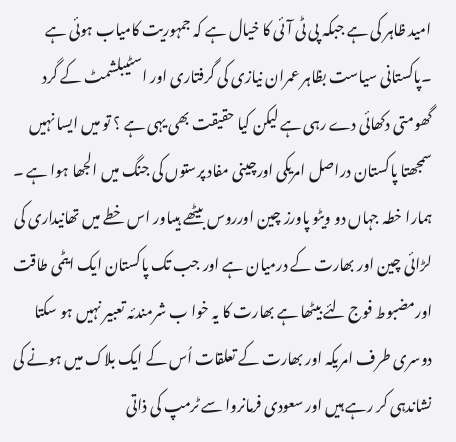امید ظاہر کی ہے جبکہ پی ٹی آئی کا خیال ہے کہ جمہوریت کامیاب ہوئی ہے ۔پاکستانی سیاست بظاہر عمران نیازی کی گرفتاری اور اسٹیبلشمٹ کے گرد گھومتی دکھائی دے رہی ہے لیکن کیا حقیقت بھی یہی ہے ؟ تو میں ایسا نہیں سمجھتا پاکستان دراصل امریکی اورچینی مفاد پرستوں کی جنگ میں الجھا ہوا ہے ۔ ہمارا خطہ جہاں دو ویٹو پاورز چین اورروس بیٹھے ہیںاور اس خطے میں تھانیداری کی لڑائی چین اور بھارت کے درمیان ہے اور جب تک پاکستان ایک ایٹمی طاقت اورمضبوط فوج لئے بیٹھا ہے بھارت کا یہ خوا ب شرمندئہ تعبیر نہیں ہو سکتا دوسری طرف امریکہ اور بھارت کے تعلقات اُس کے ایک بلاک میں ہونے کی نشاندہی کر رہے ہیں اور سعودی فرمانروا سے ٹرمپ کی ذاتی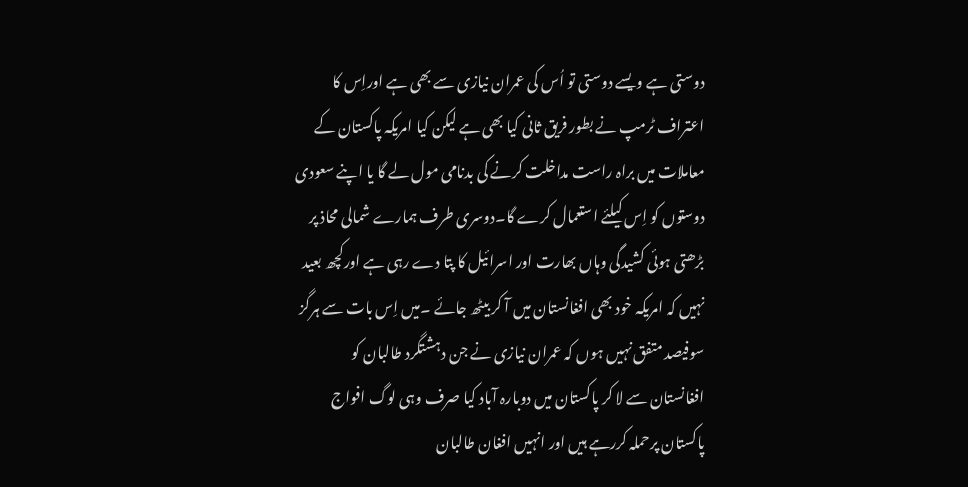دوستی ہے ویسے دوستی تو اُس کی عمران نیازی سے بھی ہے اوراِس کا اعتراف ٹرمپ نے بطور فریق ثانی کیا بھی ہے لیکن کیا امریکہ پاکستان کے معاملات میں براہ راست مداخلت کرنے کی بدنامی مول لے گا یا اپنے سعودی دوستوں کو اِس کیلئے استعمال کرے گا۔دوسری طرف ہمارے شمالی محاذ پر بڑھتی ہوئی کشیدگی وہاں بھارت اور اسرائیل کا پتا دے رہی ہے اورکچھ بعید نہیں کہ امریکہ خود بھی افغانستان میں آ کر بیٹھ جائے ۔میں اِس بات سے ہرگز سوفیصد متفق نہیں ہوں کہ عمران نیازی نے جن دہشتگرد طالبان کو افغانستان سے لا کر پاکستان میں دوبارہ آباد کیا صرف وہی لوگ افواج پاکستان پرحملہ کررہے ہیں اور انہیں افغان طالبان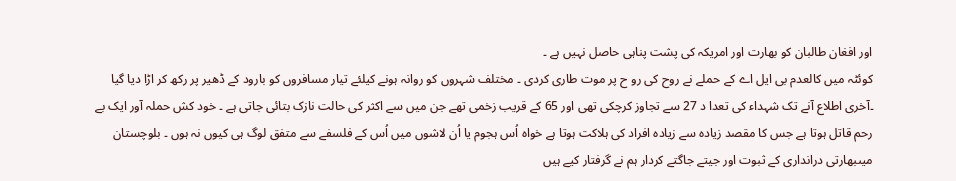اور افغان طالبان کو بھارت اور امریکہ کی پشت پناہی حاصل نہیں ہے ۔
کوئٹہ میں کالعدم بی ایل اے کے حملے نے روح کی رو ح پر موت طاری کردی ۔ مختلف شہروں کو روانہ ہونے کیلئے تیار مسافروں کو بارود کے ڈھیر پر رکھ کر اڑا دیا گیا ۔آخری اطلاع آنے تک شہداء کی تعدا د 27 سے تجاوز کرچکی تھی اور 65 کے قریب زخمی تھے جن میں سے اکثر کی حالت نازک بتائی جاتی ہے ۔ خود کش حملہ آور ایک بے رحم قاتل ہوتا ہے جس کا مقصد زیادہ سے زیادہ افراد کی ہلاکت ہوتا ہے خواہ اُس ہجوم یا اُن لاشوں میں اُس کے فلسفے سے متفق لوگ ہی کیوں نہ ہوں ۔ بلوچستان میںبھارتی درانداری کے ثبوت اور جیتے جاگتے کردار ہم نے گرفتار کیے ہیں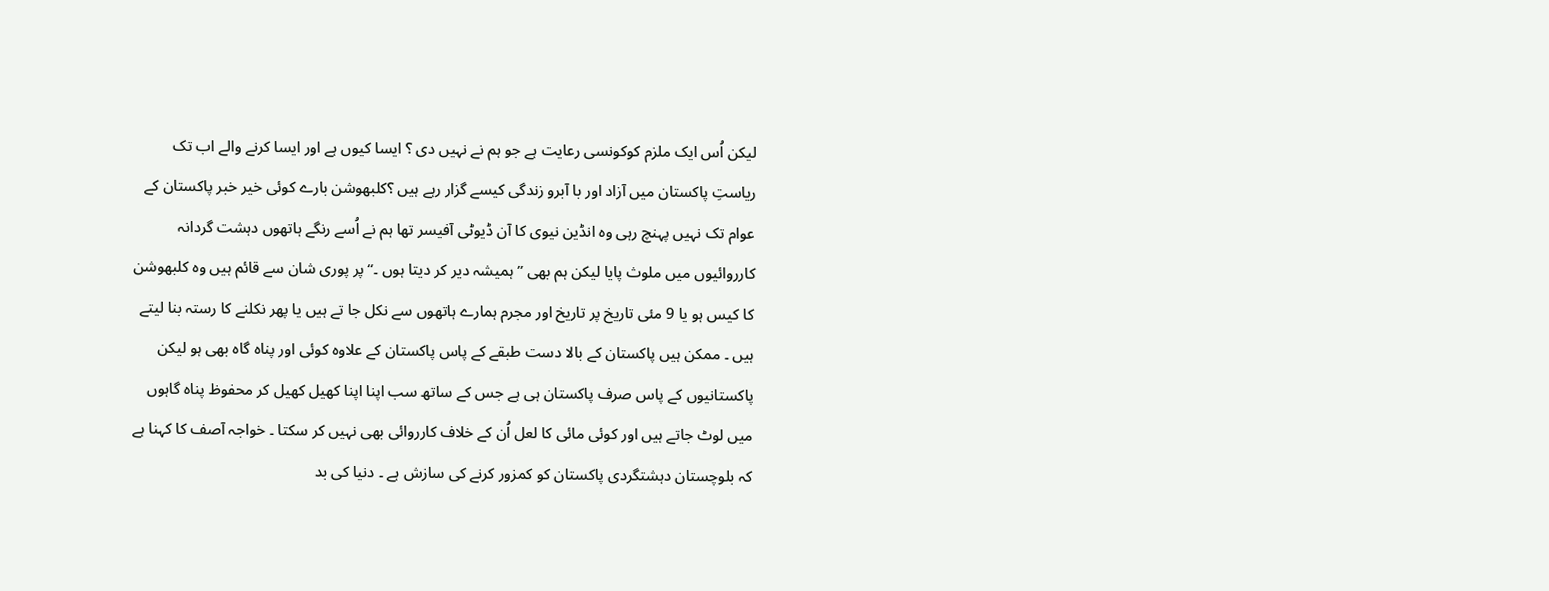لیکن اُس ایک ملزم کوکونسی رعایت ہے جو ہم نے نہیں دی ؟ ایسا کیوں ہے اور ایسا کرنے والے اب تک ریاستِ پاکستان میں آزاد اور با آبرو زندگی کیسے گزار رہے ہیں ؟کلبھوشن بارے کوئی خیر خبر پاکستان کے عوام تک نہیں پہنچ رہی وہ انڈین نیوی کا آن ڈیوٹی آفیسر تھا ہم نے اُسے رنگے ہاتھوں دہشت گردانہ کارروائیوں میں ملوث پایا لیکن ہم بھی ’’ ہمیشہ دیر کر دیتا ہوں ۔‘‘ پر پوری شان سے قائم ہیں وہ کلبھوشن کا کیس ہو یا 9 مئی تاریخ پر تاریخ اور مجرم ہمارے ہاتھوں سے نکل جا تے ہیں یا پھر نکلنے کا رستہ بنا لیتے ہیں ۔ ممکن ہیں پاکستان کے بالا دست طبقے کے پاس پاکستان کے علاوہ کوئی اور پناہ گاہ بھی ہو لیکن پاکستانیوں کے پاس صرف پاکستان ہی ہے جس کے ساتھ سب اپنا اپنا کھیل کھیل کر محفوظ پناہ گاہوں میں لوٹ جاتے ہیں اور کوئی مائی کا لعل اُن کے خلاف کارروائی بھی نہیں کر سکتا ۔ خواجہ آصف کا کہنا ہے کہ بلوچستان دہشتگردی پاکستان کو کمزور کرنے کی سازش ہے ۔ دنیا کی بد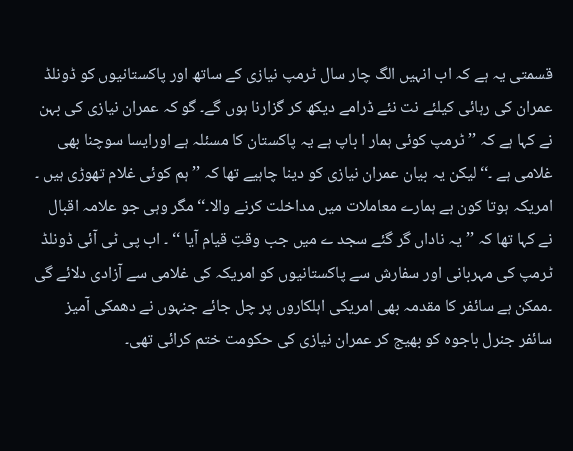قسمتی یہ ہے کہ اب انہیں الگ چار سال ٹرمپ نیازی کے ساتھ اور پاکستانیوں کو ڈونلڈ عمران کی رہائی کیلئے نت نئے ڈرامے دیکھ کر گزارنا ہوں گے۔ گو کہ عمران نیازی کی بہن نے کہا ہے کہ ’’ ٹرمپ کوئی ہمار ا باپ ہے یہ پاکستان کا مسئلہ ہے اورایسا سوچنا بھی غلامی ہے ۔‘‘ لیکن یہ بیان عمران نیازی کو دینا چاہیے تھا کہ ’’ ہم کوئی غلام تھوڑی ہیں ۔ امریکہ ہوتا کون ہے ہمارے معاملات میں مداخلت کرنے والا۔‘‘ مگر وہی جو علامہ اقبال نے کہا تھا کہ ’’یہ ناداں گر گئے سجد ے میں جب وقتِ قیام آیا ‘‘ ۔ اب پی ٹی آئی ڈونلڈ ٹرمپ کی مہربانی اور سفارش سے پاکستانیوں کو امریکہ کی غلامی سے آزادی دلائے گی ۔ممکن ہے سائفر کا مقدمہ بھی امریکی اہلکاروں پر چل جائے جنہوں نے دھمکی آمیز سائفر جنرل باجوہ کو بھیج کر عمران نیازی کی حکومت ختم کرائی تھی۔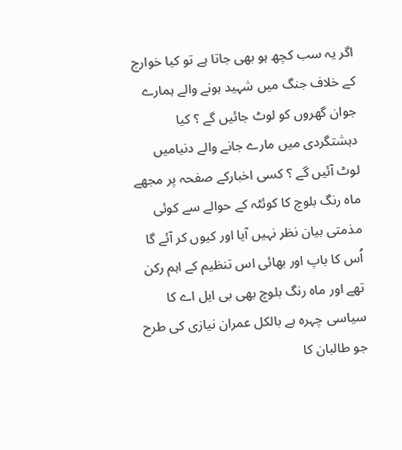اگر یہ سب کچھ ہو بھی جاتا ہے تو کیا خوارج کے خلاف جنگ میں شہید ہونے والے ہمارے جوان گھروں کو لوٹ جائیں گے ؟ کیا دہشتگردی میں مارے جانے والے دنیامیں لوٹ آئیں گے ؟ کسی اخبارکے صفحہ پر مجھے ماہ رنگ بلوچ کا کوئٹہ کے حوالے سے کوئی مذمتی بیان نظر نہیں آیا اور کیوں کر آئے گا اُس کا باپ اور بھائی اس تنظیم کے اہم رکن تھے اور ماہ رنگ بلوچ بھی بی ایل اے کا سیاسی چہرہ ہے بالکل عمران نیازی کی طرح جو طالبان کا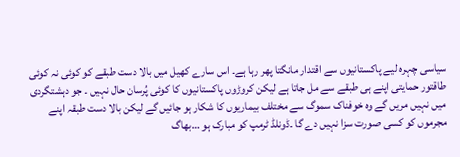سیاسی چہرہ لیے پاکستانیوں سے اقتدار مانگتا پھر رہا ہے۔ اس سارے کھیل میں بالا دست طبقے کو کوئی نہ کوئی طاقتور حمایتی اپنے ہی طبقے سے مل جاتا ہے لیکن کروڑوں پاکستانیوں کا کوئی پُرسان حال نہیں ۔ جو دہشتگردی میں نہیں مریں گے وہ خوفناک سموگ سے مختلف بیماریوں کا شکار ہو جائیں گے لیکن بالا دست طبقہ اپنے مجرموں کو کسی صورت سزا نہیں دے گا ۔ڈونلڈ ٹرمپ کو مبارک ہو …بھاگ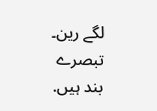لگے رین۔
تبصرے بند ہیں.